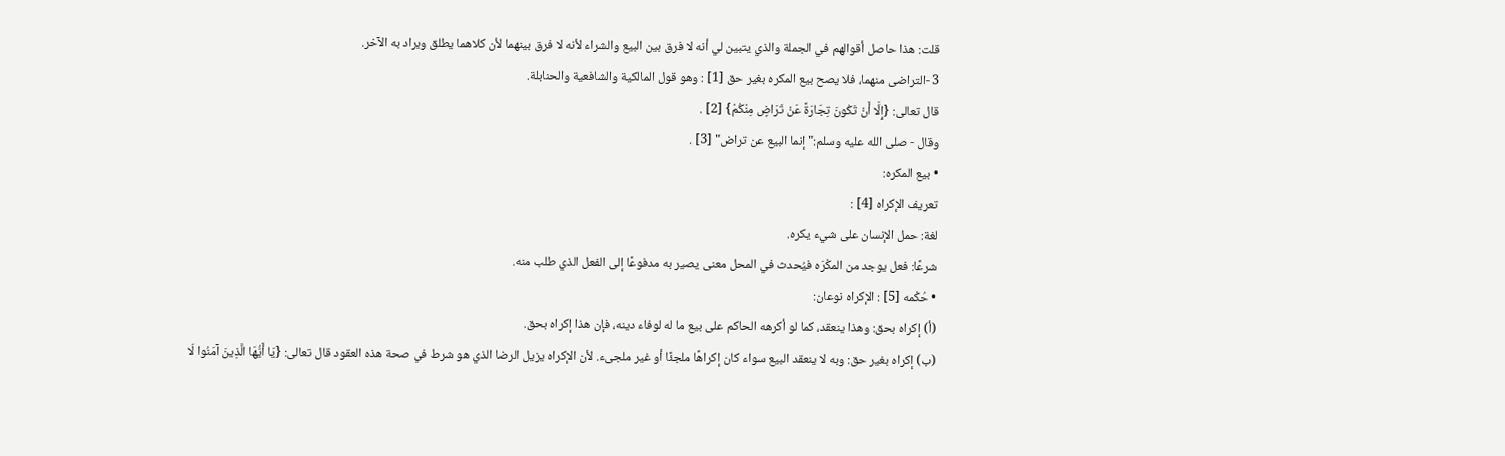قلت: هذا حاصل أقوالهم في الجملة والذي يتبين لي أنه لا فرق بين البيع والشراء لأنه لا فرق بينهما لأن كلاهما يطلق ويراد به الآخر.
3 -التراضى منهما، فلا يصح بيع المكره بغير حق [1] : وهو قول المالكية والشافعية والحنابلة.
قال تعالى: {إِلَّا أَنْ تَكُونَ تِجَارَةً عَنْ تَرَاضٍ مِنْكُمْ} [2] .
وقال - صلى الله عليه وسلم:"إنما البيع عن تراض" [3] .
• بيع المكره:
تعريف الإكراه [4] :
لغة: حمل الإنسان على شيء يكره.
شرعًا: فعل يوجد من المكْرَه فيُحدث في المحل معنى يصير به مدفوعًا إلى الفعل الذي طلب منه.
• حُكْمه [5] : الإكراه نوعان:
(أ) إكراه بحق: وهذا ينعقد، كما لو أكرهه الحاكم على بيع ما له لوفاء دينه، فإن هذا إكراه بحق.
(ب) إكراه بغير حق: وبه لا ينعقد البيع سواء كان إكراهًا ملجئًا أو غير ملجىء. لأن الإكراه يزيل الرضا الذي هو شرط في صحة هذه العقود قال تعالى: {يَا أَيُّهَا الَّذِينَ آمَنُوا لَا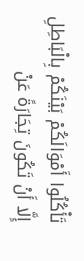تَأْكُلُوا أَمْوَالَكُمْ بَيْنَكُمْ بِالْبَاطِلِ إِلَّا أَنْ تَكُونَ تِجَارَةً عَنْ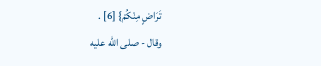تَرَاضٍ مِنْكُمْ} [6] .
وقال - صلى الله عليه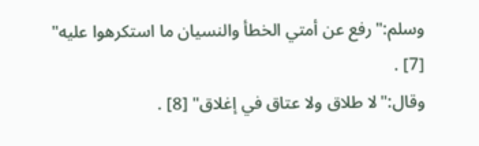وسلم:"رفع عن أمتي الخطأ والنسيان ما استكرهوا عليه" [7] .
وقال:"لا طلاق ولا عتاق في إغلاق" [8] .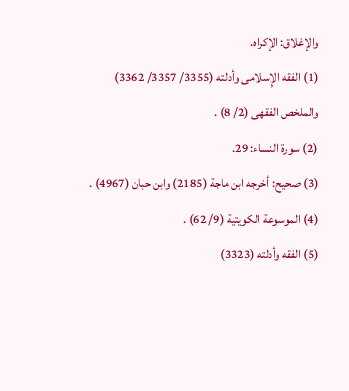والإغلاق: الإكراه.
(1) الفقه الإِسلامى وأدلته (3355/ 3357/ 3362) والملخص الفقهى (2/ 8) .
(2) سورة النساء: 29.
(3) صحيح: أخرجه ابن ماجة (2185) وابن حبان (4967) .
(4) الموسوعة الكويتية (9/ 62) .
(5) الفقه وأدلته (3323)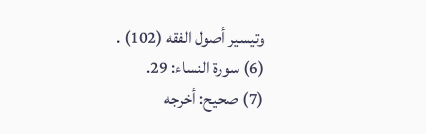وتيسير أصول الفقه (102) .
(6) سورة النساء: 29.
(7) صحيح: أخرجه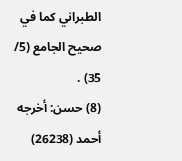الطبراني كما في صحيح الجامع (5/ 35) .
(8) حسن: أخرجه أحمد (26238)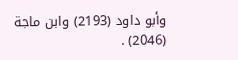وأبو داود (2193) وابن ماجة (2046) .